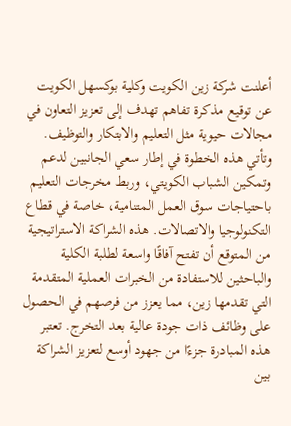أعلنت شركة زين الكويت وكلية بوكسهل الكويت عن توقيع مذكرة تفاهم تهدف إلى تعزيز التعاون في مجالات حيوية مثل التعليم والابتكار والتوظيف. وتأتي هذه الخطوة في إطار سعي الجانبين لدعم وتمكين الشباب الكويتي، وربط مخرجات التعليم باحتياجات سوق العمل المتنامية، خاصة في قطاع التكنولوجيا والاتصالات. هذه الشراكة الاستراتيجية من المتوقع أن تفتح آفاقًا واسعة لطلبة الكلية والباحثين للاستفادة من الخبرات العملية المتقدمة التي تقدمها زين، مما يعزز من فرصهم في الحصول على وظائف ذات جودة عالية بعد التخرج. تعتبر هذه المبادرة جزءًا من جهود أوسع لتعزيز الشراكة بين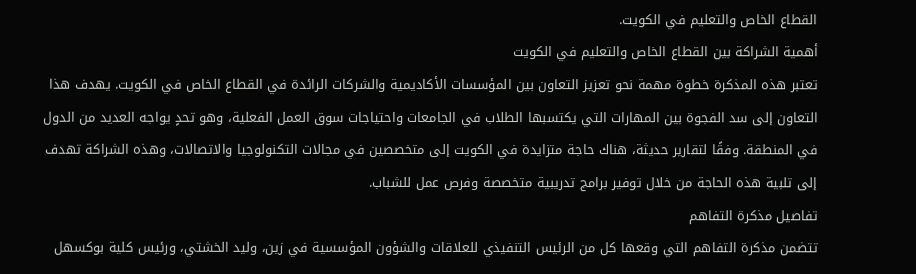القطاع الخاص والتعليم في الكويت.
أهمية الشراكة بين القطاع الخاص والتعليم في الكويت
تعتبر هذه المذكرة خطوة مهمة نحو تعزيز التعاون بين المؤسسات الأكاديمية والشركات الرائدة في القطاع الخاص في الكويت. يهدف هذا التعاون إلى سد الفجوة بين المهارات التي يكتسبها الطلاب في الجامعات واحتياجات سوق العمل الفعلية، وهو تحدٍ يواجه العديد من الدول في المنطقة. وفقًا لتقارير حديثة، هناك حاجة متزايدة في الكويت إلى متخصصين في مجالات التكنولوجيا والاتصالات، وهذه الشراكة تهدف إلى تلبية هذه الحاجة من خلال توفير برامج تدريبية متخصصة وفرص عمل للشباب.
تفاصيل مذكرة التفاهم
تتضمن مذكرة التفاهم التي وقعها كل من الرئيس التنفيذي للعلاقات والشؤون المؤسسية في زين، وليد الخشتي، ورئيس كلية بوكسهل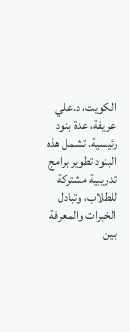الكويت، د.علي عريفة، عدة بنود رئيسية. تشمل هذه البنود تطوير برامج تدريبية مشتركة للطلاب، وتبادل الخبرات والمعرفة بين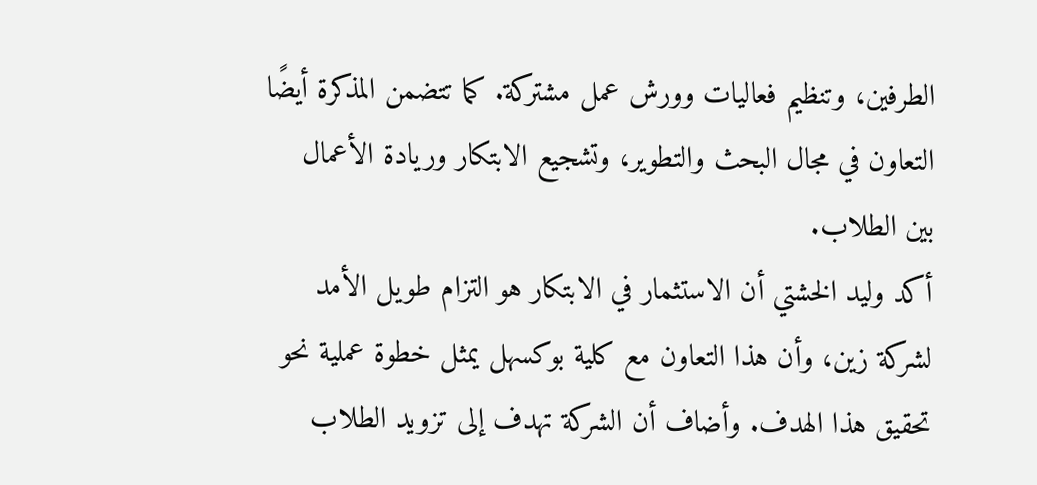الطرفين، وتنظيم فعاليات وورش عمل مشتركة. كما تتضمن المذكرة أيضًا التعاون في مجال البحث والتطوير، وتشجيع الابتكار وريادة الأعمال بين الطلاب.
أكد وليد الخشتي أن الاستثمار في الابتكار هو التزام طويل الأمد لشركة زين، وأن هذا التعاون مع كلية بوكسهل يمثل خطوة عملية نحو تحقيق هذا الهدف. وأضاف أن الشركة تهدف إلى تزويد الطلاب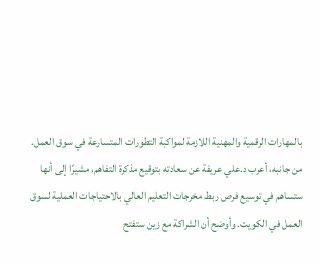بالمهارات الرقمية والمهنية اللازمة لمواكبة التطورات المتسارعة في سوق العمل.
من جانبه، أعرب د.علي عريفة عن سعادته بتوقيع مذكرة التفاهم، مشيرًا إلى أنها ستساهم في توسيع فرص ربط مخرجات التعليم العالي بالاحتياجات العملية لسوق العمل في الكويت. وأوضح أن الشراكة مع زين ستفتح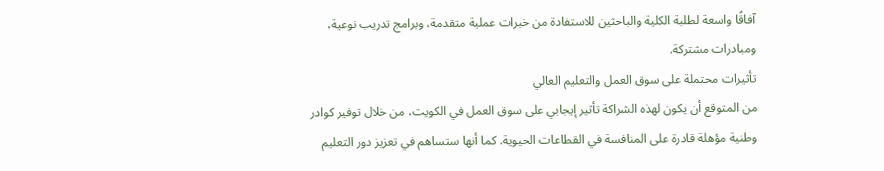آفاقًا واسعة لطلبة الكلية والباحثين للاستفادة من خبرات عملية متقدمة، وبرامج تدريب نوعية، ومبادرات مشتركة.
تأثيرات محتملة على سوق العمل والتعليم العالي
من المتوقع أن يكون لهذه الشراكة تأثير إيجابي على سوق العمل في الكويت، من خلال توفير كوادر وطنية مؤهلة قادرة على المنافسة في القطاعات الحيوية. كما أنها ستساهم في تعزيز دور التعليم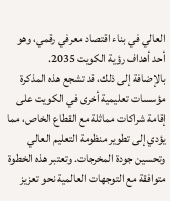العالي في بناء اقتصاد معرفي رقمي، وهو أحد أهداف رؤية الكويت 2035.
بالإضافة إلى ذلك، قد تشجع هذه المذكرة مؤسسات تعليمية أخرى في الكويت على إقامة شراكات مماثلة مع القطاع الخاص، مما يؤدي إلى تطوير منظومة التعليم العالي وتحسين جودة المخرجات. وتعتبر هذه الخطوة متوافقة مع التوجهات العالمية نحو تعزيز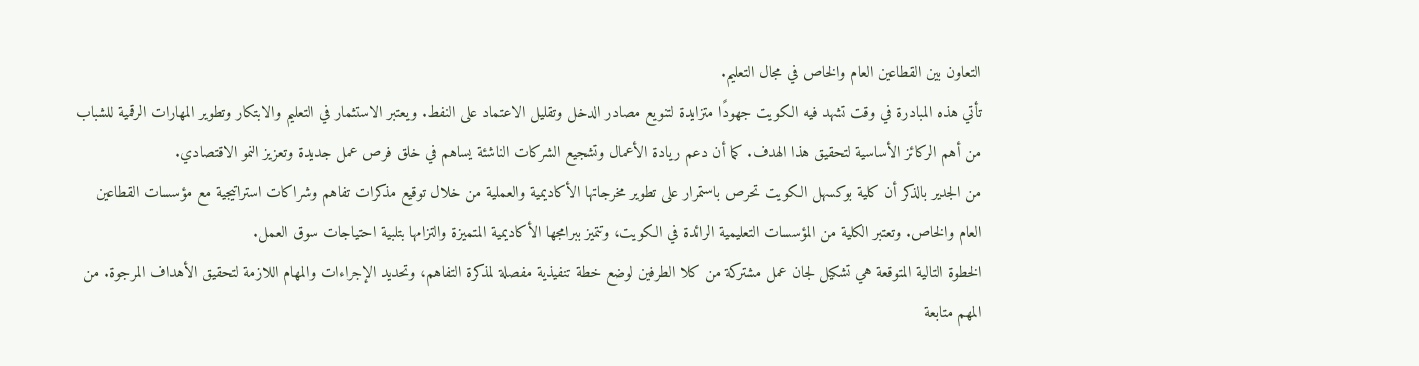التعاون بين القطاعين العام والخاص في مجال التعليم.
تأتي هذه المبادرة في وقت تشهد فيه الكويت جهودًا متزايدة لتنويع مصادر الدخل وتقليل الاعتماد على النفط. ويعتبر الاستثمار في التعليم والابتكار وتطوير المهارات الرقمية للشباب من أهم الركائز الأساسية لتحقيق هذا الهدف. كما أن دعم ريادة الأعمال وتشجيع الشركات الناشئة يساهم في خلق فرص عمل جديدة وتعزيز النمو الاقتصادي.
من الجدير بالذكر أن كلية بوكسهل الكويت تحرص باستمرار على تطوير مخرجاتها الأكاديمية والعملية من خلال توقيع مذكرات تفاهم وشراكات استراتيجية مع مؤسسات القطاعين العام والخاص. وتعتبر الكلية من المؤسسات التعليمية الرائدة في الكويت، وتتميز ببرامجها الأكاديمية المتميزة والتزامها بتلبية احتياجات سوق العمل.
الخطوة التالية المتوقعة هي تشكيل لجان عمل مشتركة من كلا الطرفين لوضع خطة تنفيذية مفصلة لمذكرة التفاهم، وتحديد الإجراءات والمهام اللازمة لتحقيق الأهداف المرجوة. من المهم متابعة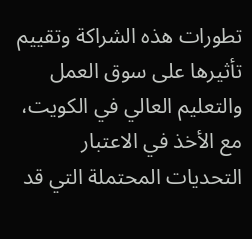تطورات هذه الشراكة وتقييم تأثيرها على سوق العمل والتعليم العالي في الكويت، مع الأخذ في الاعتبار التحديات المحتملة التي قد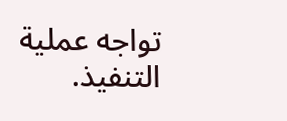تواجه عملية التنفيذ.